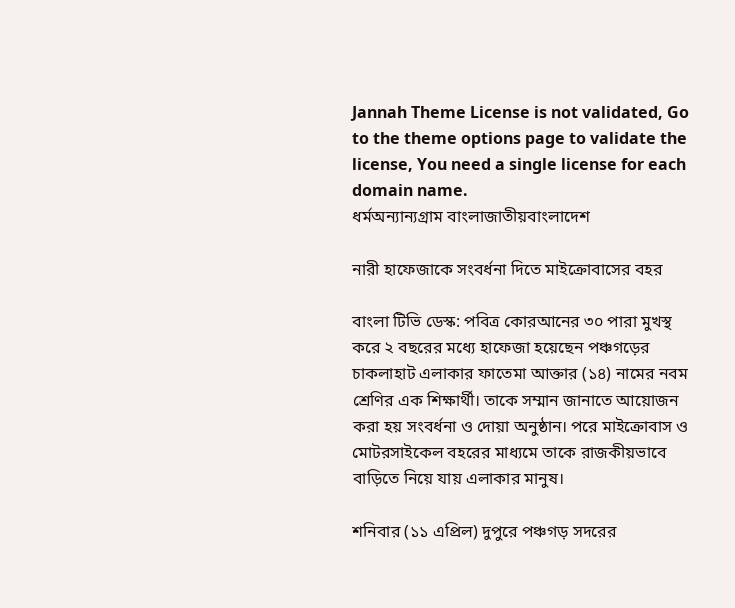Jannah Theme License is not validated, Go to the theme options page to validate the license, You need a single license for each domain name.
ধর্মঅন্যান্যগ্রাম বাংলাজাতীয়বাংলাদেশ

নারী হাফেজাকে সংবর্ধনা দিতে মাইক্রোবাসের বহর

বাংলা টিভি ডেস্ক: পবিত্র কোরআনের ৩০ পারা মুখস্থ করে ২ বছরের মধ্যে হাফেজা হয়েছেন পঞ্চগড়ের চাকলাহাট এলাকার ফাতেমা আক্তার (১৪) নামের নবম শ্রেণির এক শিক্ষার্থী। তাকে সম্মান জানাতে আয়োজন করা হয় সংবর্ধনা ও দোয়া অনুষ্ঠান। পরে মাইক্রোবাস ও মোটরসাইকেল বহরের মাধ্যমে তাকে রাজকীয়ভাবে বাড়িতে নিয়ে যায় এলাকার মানুষ।

শনিবার (১১ এপ্রিল) দুপুরে পঞ্চগড় সদরের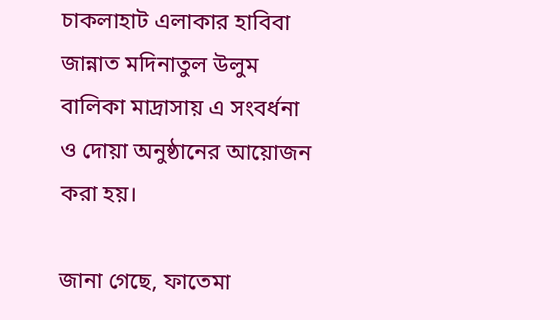চাকলাহাট এলাকার হাবিবা জান্নাত মদিনাতুল উলুম বালিকা মাদ্রাসায় এ সংবর্ধনা ও দোয়া অনুষ্ঠানের আয়োজন করা হয়।

জানা গেছে, ফাতেমা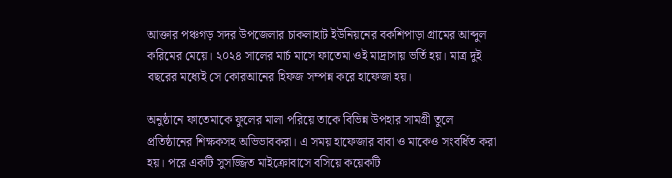আক্তার পঞ্চগড় সদর উপজেলার চাকলাহাট ইউনিয়নের বকশিপাড়া গ্রামের আব্দুল করিমের মেয়ে। ২০২৪ সালের মার্চ মাসে ফাতেমা ওই মাদ্রাসায় ভর্তি হয়। মাত্র দুই বছরের মধ্যেই সে কোরআনের হিফজ সম্পন্ন করে হাফেজা হয়।

অনুষ্ঠানে ফাতেমাকে ফুলের মালা পরিয়ে তাকে বিভিন্ন উপহার সামগ্রী তুলে প্রতিষ্ঠানের শিক্ষকসহ অভিভাবকরা। এ সময় হাফেজার বাবা ও মাকেও সংবর্ধিত করা হয়। পরে একটি সুসজ্জিত মাইক্রোবাসে বসিয়ে কয়েকটি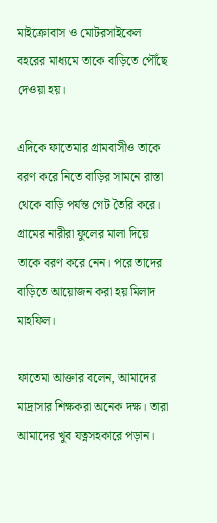মাইক্রোবাস ও মোটরসাইকেল বহরের মাধ্যমে তাকে বাড়িতে পৌঁছে দেওয়া হয়।

এদিকে ফাতেমার গ্রামবাসীও তাকে বরণ করে নিতে বাড়ির সামনে রাস্তা থেকে বাড়ি পর্যন্ত গেট তৈরি করে। গ্রামের নারীরা ফুলের মালা দিয়ে তাকে বরণ করে নেন। পরে তাদের বাড়িতে আয়োজন করা হয় মিলাদ মাহফিল।

ফাতেমা আক্তার বলেন, আমাদের মাদ্রাসার শিক্ষকরা অনেক দক্ষ। তারা আমাদের খুব যত্নসহকারে পড়ান।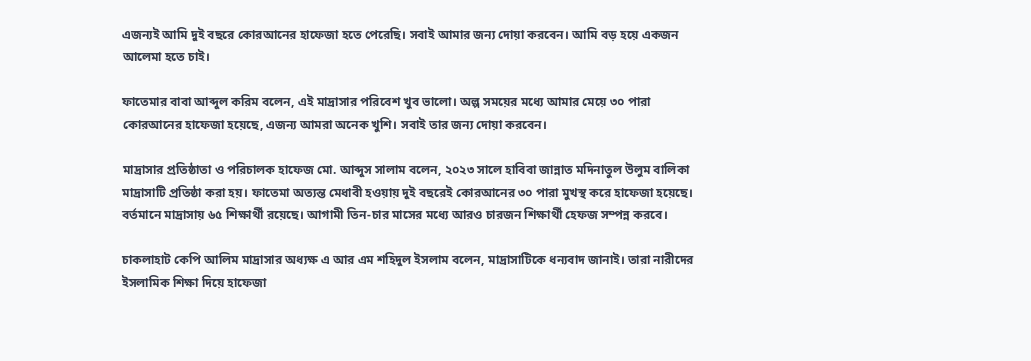এজন্যই আমি দুই বছরে কোরআনের হাফেজা হতে পেরেছি। সবাই আমার জন্য দোয়া করবেন। আমি বড় হয়ে একজন আলেমা হতে চাই।

ফাতেমার বাবা আব্দুল করিম বলেন, এই মাদ্রাসার পরিবেশ খুব ভালো। অল্প সময়ের মধ্যে আমার মেয়ে ৩০ পারা কোরআনের হাফেজা হয়েছে, এজন্য আমরা অনেক খুশি। সবাই তার জন্য দোয়া করবেন।

মাদ্রাসার প্রতিষ্ঠাতা ও পরিচালক হাফেজ মো. আব্দুস সালাম বলেন, ২০২৩ সালে হাবিবা জান্নাত মদিনাতুল উলুম বালিকা মাদ্রাসাটি প্রতিষ্ঠা করা হয়। ফাতেমা অত্যন্ত মেধাবী হওয়ায় দুই বছরেই কোরআনের ৩০ পারা মুখস্থ করে হাফেজা হয়েছে। বর্তমানে মাদ্রাসায় ৬৫ শিক্ষার্থী রয়েছে। আগামী তিন-চার মাসের মধ্যে আরও চারজন শিক্ষার্থী হেফজ সম্পন্ন করবে।

চাকলাহাট কেপি আলিম মাদ্রাসার অধ্যক্ষ এ আর এম শহিদুল ইসলাম বলেন, মাদ্রাসাটিকে ধন্যবাদ জানাই। তারা নারীদের ইসলামিক শিক্ষা দিয়ে হাফেজা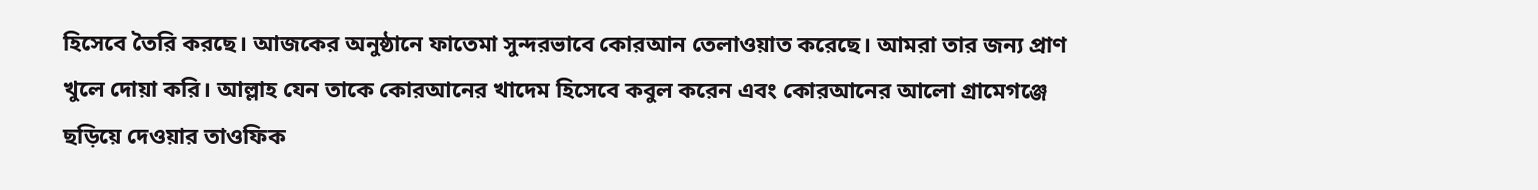হিসেবে তৈরি করছে। আজকের অনুষ্ঠানে ফাতেমা সুন্দরভাবে কোরআন তেলাওয়াত করেছে। আমরা তার জন্য প্রাণ খুলে দোয়া করি। আল্লাহ যেন তাকে কোরআনের খাদেম হিসেবে কবুল করেন এবং কোরআনের আলো গ্রামেগঞ্জে ছড়িয়ে দেওয়ার তাওফিক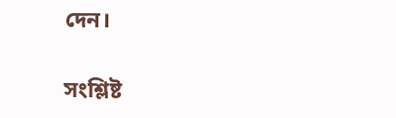দেন।

সংশ্লিষ্ট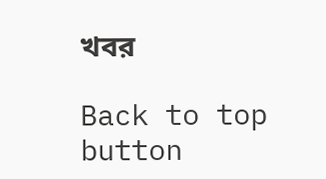খবর

Back to top button